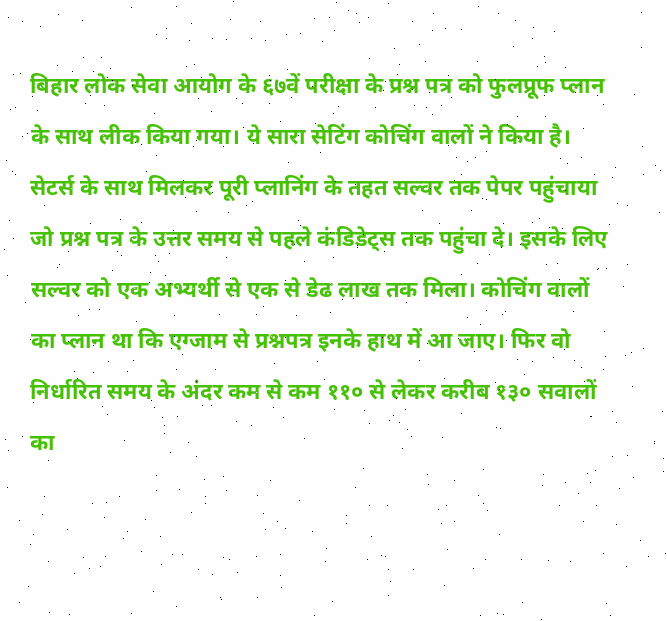बिहार लोक सेवा आयोग के ६७वें परीक्षा के प्रश्न पत्र को फुलप्रूफ प्लान के साथ लीक किया गया। ये सारा सेटिंग कोचिंग वालों ने किया है। सेटर्स के साथ मिलकर पूरी प्लानिंग के तहत सल्वर तक पेपर पहुंचाया जो प्रश्न पत्र के उत्तर समय से पहले कंडिडेट्स तक पहुंचा दे। इसके लिए सल्वर को एक अभ्यर्थी से एक से डेढ लाख तक मिला। कोचिंग वालों का प्लान था कि एग्जाम से प्रश्नपत्र इनके हाथ में आ जाए। फिर वो निर्धारित समय के अंदर कम से कम ११० से लेकर करीब १३० सवालों का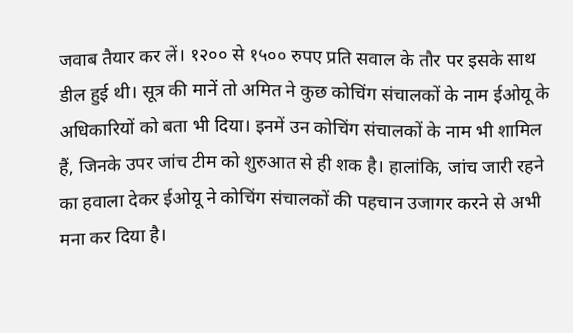जवाब तैयार कर लें। १२०० से १५०० रुपए प्रति सवाल के तौर पर इसके साथ डील हुई थी। सूत्र की मानें तो अमित ने कुछ कोचिंग संचालकों के नाम ईओयू के अधिकारियों को बता भी दिया। इनमें उन कोचिंग संचालकों के नाम भी शामिल हैं‚ जिनके उपर जांच टीम को शुरुआत से ही शक है। हालांकि‚ जांच जारी रहने का हवाला देकर ईओयू ने कोचिंग संचालकों की पहचान उजागर करने से अभी मना कर दिया है।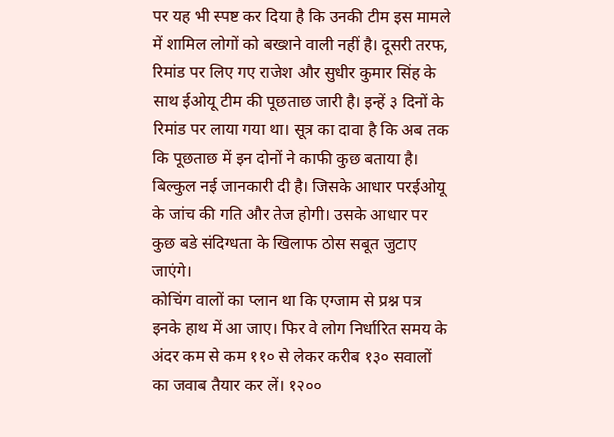पर यह भी स्पष्ट कर दिया है कि उनकी टीम इस मामले में शामिल लोगों को बख्शने वाली नहीं है। दूसरी तरफ‚ रिमांड पर लिए गए राजेश और सुधीर कुमार सिंह के साथ ईओयू टीम की पूछताछ जारी है। इन्हें ३ दिनों के रिमांड पर लाया गया था। सूत्र का दावा है कि अब तक कि पूछताछ में इन दोनों ने काफी कुछ बताया है। बिल्कुल नई जानकारी दी है। जिसके आधार परईओयू के जांच की गति और तेज होगी। उसके आधार पर कुछ बडे संदिग्धता के खिलाफ ठोस सबूत जुटाए जाएंगे।
कोचिंग वालों का प्लान था कि एग्जाम से प्रश्न पत्र इनके हाथ में आ जाए। फिर वे लोग निर्धारित समय के अंदर कम से कम ११० से लेकर करीब १३० सवालों का जवाब तैयार कर लें। १२००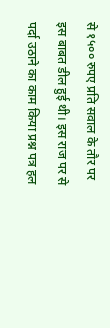से १५०० रुपए प्रति सवाल के तौर पर इस बाबत डील हुई थी। इस राज पर से पर्दा उठाने का काम किया प्रश्न पत्र हल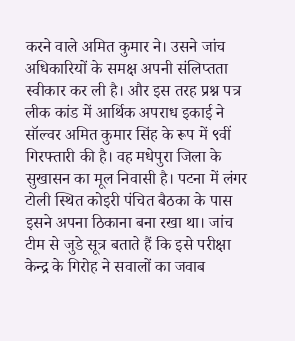करने वाले अमित कुमार ने। उसने जांच अधिकारियों के समक्ष अपनी संलिप्तता स्वीकार कर ली है। और इस तरह प्रश्न पत्र लीक कांड में आर्थिक अपराध इकाई ने सॉल्वर अमित कुमार सिंह के रूप में ९वीं गिरफ्तारी की है। वह मधेपुरा जिला के सुखासन का मूल निवासी है। पटना में लंगर टोली स्थित कोइरी पंचित बैठका के पास इसने अपना ठिकाना बना रखा था। जांच टीम से जुडे सूत्र बताते हैं कि इसे परीक्षा केन्द्र के गिरोह ने सवालों का जवाब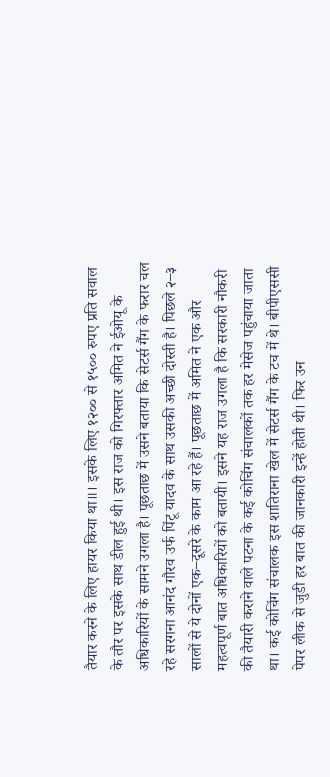तैयार करने के लिए हायर किया था॥। इसके लिए १२०० से १५०० रुपए प्रति सवाल के तौर पर इसके साथ डील हुई थी। इस राज को गिरफ्तार अमित ने ईओयू के अधिकारियों के सामने उगला है। पूछताछ में उसने बताया कि सेटर्स गैंग के फरार चल रहे सरगना आनंद गौरव उर्फ पिंटू यादव के साथ उसकी अच्छी दोस्ती है। पिछले २–३ सालों से ये दोनों एक–दूसरे के काम आ रहे हैं। पूछताछ में अमित ने एक और महत्वपूर्ण बात अधिकारियों को बतायी। इसने यह राज उगला है कि सरकारी नौकरी की तैयारी कराने वाले पटना के कई कोचिंग संचालकों तक हर मेसेज पहुंचाया जाता था। कई कोचिंग संचालक इस शातिराना खेल में सेटर्स गैंग के टच में थे। बीपीएससी पेपर लीक से जुडी हर बात की जानकारी इन्हें होती थी। फिर उन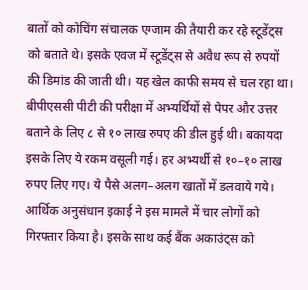बातों को कोचिंग संचालक एग्जाम की तैयारी कर रहे स्टूडेंट्स को बताते थे। इसके एवज में स्टूडेंट्स से अवैध रूप से रुपयों की डिमांड की जाती थी। यह खेल काफी समय से चल रहा था।
बीपीएससी पीटी की परीक्षा में अभ्यर्थियों से पेपर और उत्तर बताने के लिए ८ से १० लाख रुपए की डील हुई थी। बकायदा इसके लिए ये रकम वसूली गई। हर अभ्यर्थी से १०–१० लाख रुपए लिए गए। ये पैसे अलग–अलग खातों में डलवाये गये। आर्थिक अनुसंधान इकाई ने इस मामले में चार लोगों को गिरफ्तार किया है। इसके साथ कई बैंक अकाउंट्स को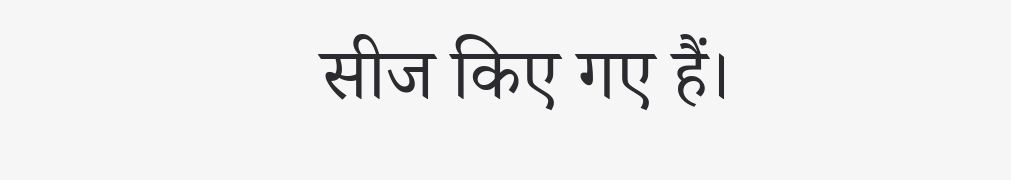सीज किए गए हैं।